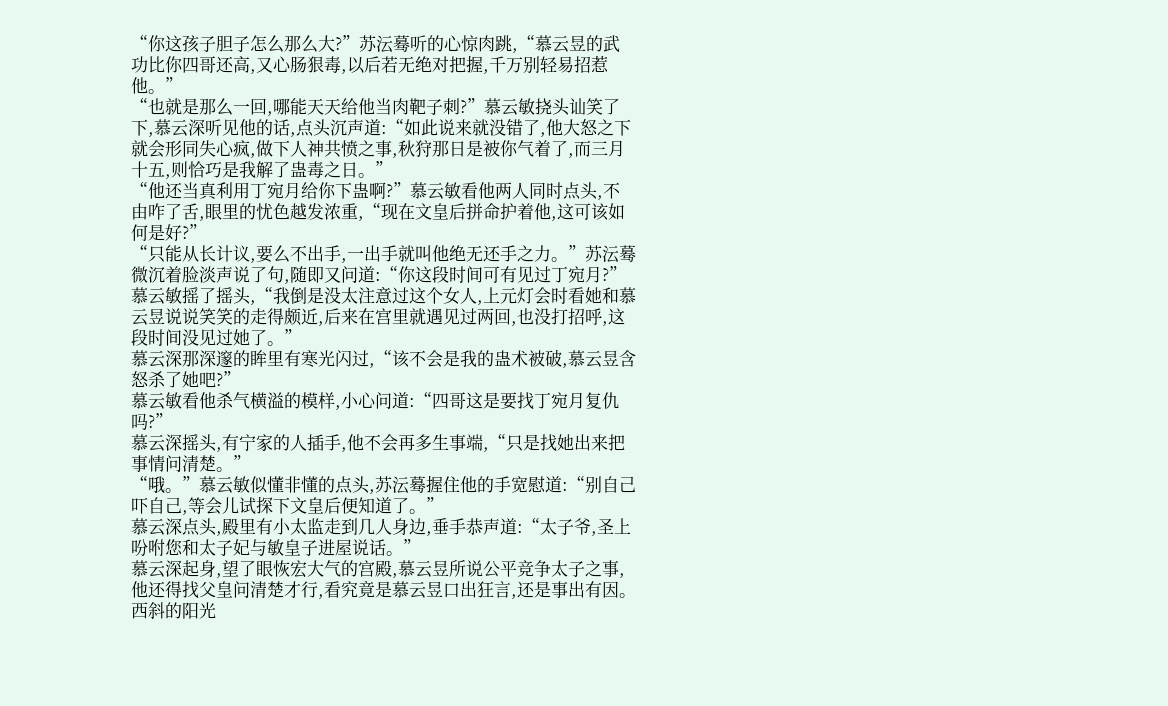“你这孩子胆子怎么那么大?”苏沄蓦听的心惊肉跳,“慕云昱的武功比你四哥还高,又心肠狠毒,以后若无绝对把握,千万别轻易招惹他。”
“也就是那么一回,哪能天天给他当肉靶子刺?”慕云敏挠头讪笑了下,慕云深听见他的话,点头沉声道:“如此说来就没错了,他大怒之下就会形同失心疯,做下人神共愤之事,秋狩那日是被你气着了,而三月十五,则恰巧是我解了蛊毒之日。”
“他还当真利用丁宛月给你下蛊啊?”慕云敏看他两人同时点头,不由咋了舌,眼里的忧色越发浓重,“现在文皇后拼命护着他,这可该如何是好?”
“只能从长计议,要么不出手,一出手就叫他绝无还手之力。”苏沄蓦微沉着脸淡声说了句,随即又问道:“你这段时间可有见过丁宛月?”
慕云敏摇了摇头,“我倒是没太注意过这个女人,上元灯会时看她和慕云昱说说笑笑的走得颇近,后来在宫里就遇见过两回,也没打招呼,这段时间没见过她了。”
慕云深那深邃的眸里有寒光闪过,“该不会是我的蛊术被破,慕云昱含怒杀了她吧?”
慕云敏看他杀气横溢的模样,小心问道:“四哥这是要找丁宛月复仇吗?”
慕云深摇头,有宁家的人插手,他不会再多生事端,“只是找她出来把事情问清楚。”
“哦。”慕云敏似懂非懂的点头,苏沄蓦握住他的手宽慰道:“别自己吓自己,等会儿试探下文皇后便知道了。”
慕云深点头,殿里有小太监走到几人身边,垂手恭声道:“太子爷,圣上吩咐您和太子妃与敏皇子进屋说话。”
慕云深起身,望了眼恢宏大气的宫殿,慕云昱所说公平竞争太子之事,他还得找父皇问清楚才行,看究竟是慕云昱口出狂言,还是事出有因。
西斜的阳光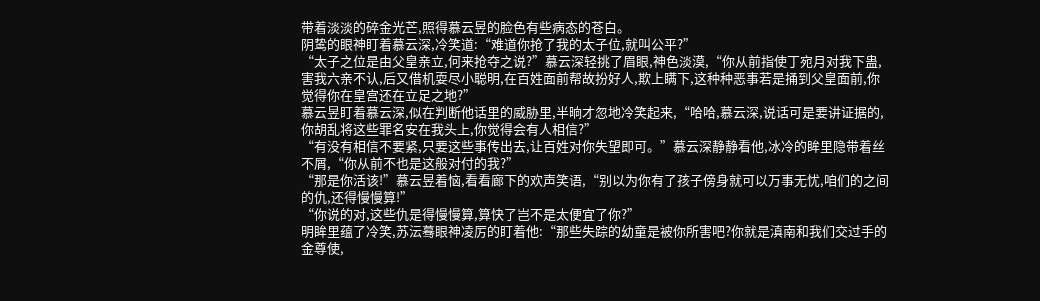带着淡淡的碎金光芒,照得慕云昱的脸色有些病态的苍白。
阴鸷的眼神盯着慕云深,冷笑道:“难道你抢了我的太子位,就叫公平?”
“太子之位是由父皇亲立,何来抢夺之说?”慕云深轻挑了眉眼,神色淡漠,“你从前指使丁宛月对我下蛊,害我六亲不认,后又借机耍尽小聪明,在百姓面前帮故扮好人,欺上瞒下,这种种恶事若是捅到父皇面前,你觉得你在皇宫还在立足之地?”
慕云昱盯着慕云深,似在判断他话里的威胁里,半晌才忽地冷笑起来,“哈哈,慕云深,说话可是要讲证据的,你胡乱将这些罪名安在我头上,你觉得会有人相信?”
“有没有相信不要紧,只要这些事传出去,让百姓对你失望即可。”慕云深静静看他,冰冷的眸里隐带着丝不屑,“你从前不也是这般对付的我?”
“那是你活该!”慕云昱着恼,看看廊下的欢声笑语,“别以为你有了孩子傍身就可以万事无忧,咱们的之间的仇,还得慢慢算!”
“你说的对,这些仇是得慢慢算,算快了岂不是太便宜了你?”
明眸里蕴了冷笑,苏沄蓦眼神凌厉的盯着他:“那些失踪的幼童是被你所害吧?你就是滇南和我们交过手的金尊使,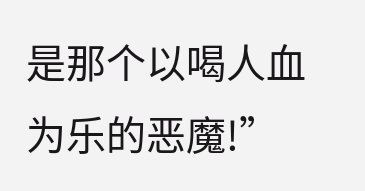是那个以喝人血为乐的恶魔!”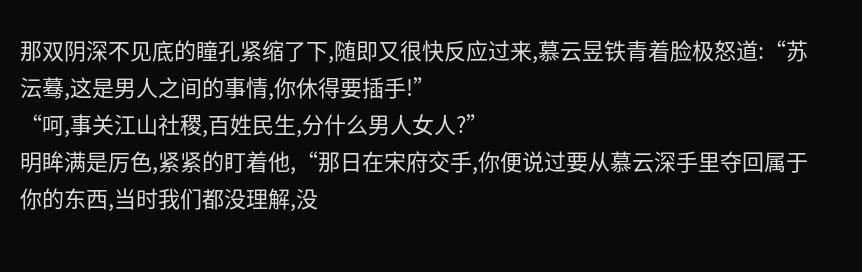那双阴深不见底的瞳孔紧缩了下,随即又很快反应过来,慕云昱铁青着脸极怒道:“苏沄蓦,这是男人之间的事情,你休得要插手!”
“呵,事关江山社稷,百姓民生,分什么男人女人?”
明眸满是厉色,紧紧的盯着他,“那日在宋府交手,你便说过要从慕云深手里夺回属于你的东西,当时我们都没理解,没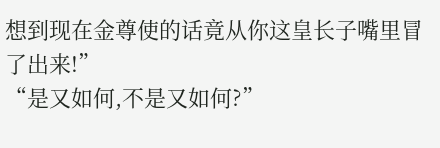想到现在金尊使的话竟从你这皇长子嘴里冒了出来!”
“是又如何,不是又如何?”